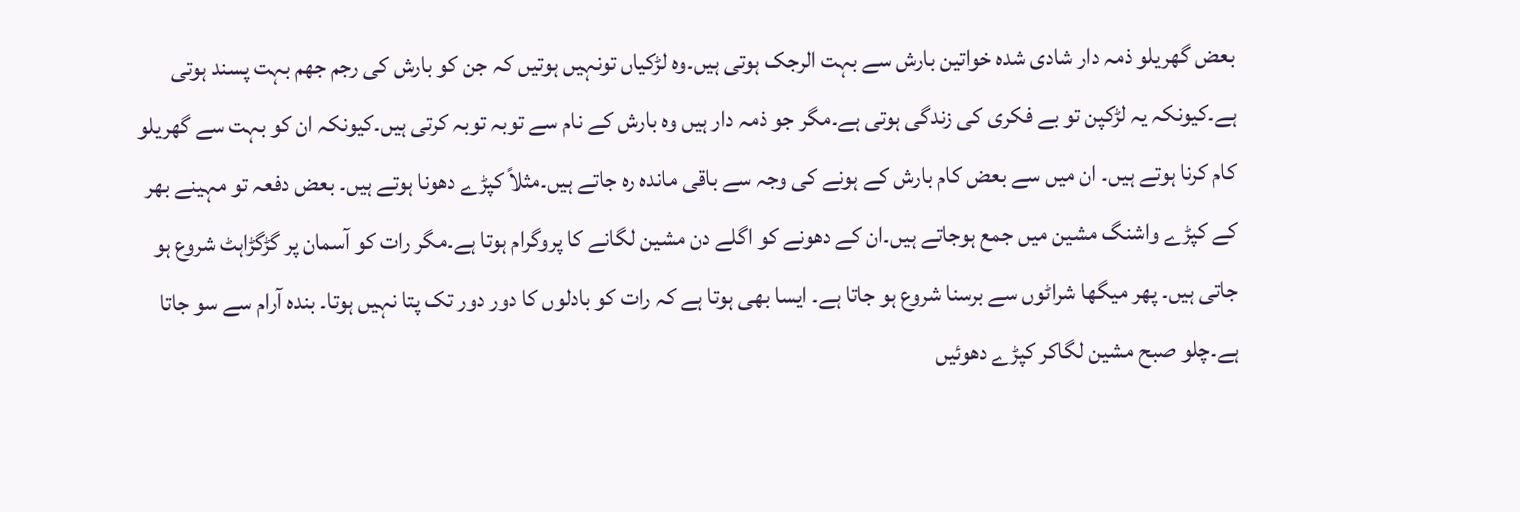بعض گھریلو ذمہ دار شادی شدہ خواتین بارش سے بہت الرجک ہوتی ہیں۔وہ لڑکیاں تونہیں ہوتیں کہ جن کو بارش کی رجم جھم بہت پسند ہوتی ہے۔کیونکہ یہ لڑکپن تو بے فکری کی زندگی ہوتی ہے۔مگر جو ذمہ دار ہیں وہ بارش کے نام سے توبہ توبہ کرتی ہیں۔کیونکہ ان کو بہت سے گھریلو کام کرنا ہوتے ہیں۔ ان میں سے بعض کام بارش کے ہونے کی وجہ سے باقی ماندہ رہ جاتے ہیں۔مثلاً کپڑے دھونا ہوتے ہیں۔ بعض دفعہ تو مہینے بھر کے کپڑے واشنگ مشین میں جمع ہوجاتے ہیں۔ان کے دھونے کو اگلے دن مشین لگانے کا پروگرام ہوتا ہے۔مگر رات کو آسمان پر گڑگڑاہٹ شروع ہو جاتی ہیں۔ پھر میگھا شراٹوں سے برسنا شروع ہو جاتا ہے۔ ایسا بھی ہوتا ہے کہ رات کو بادلوں کا دور دور تک پتا نہیں ہوتا۔ بندہ آرام سے سو جاتا ہے۔چلو صبح مشین لگاکر کپڑے دھوئیں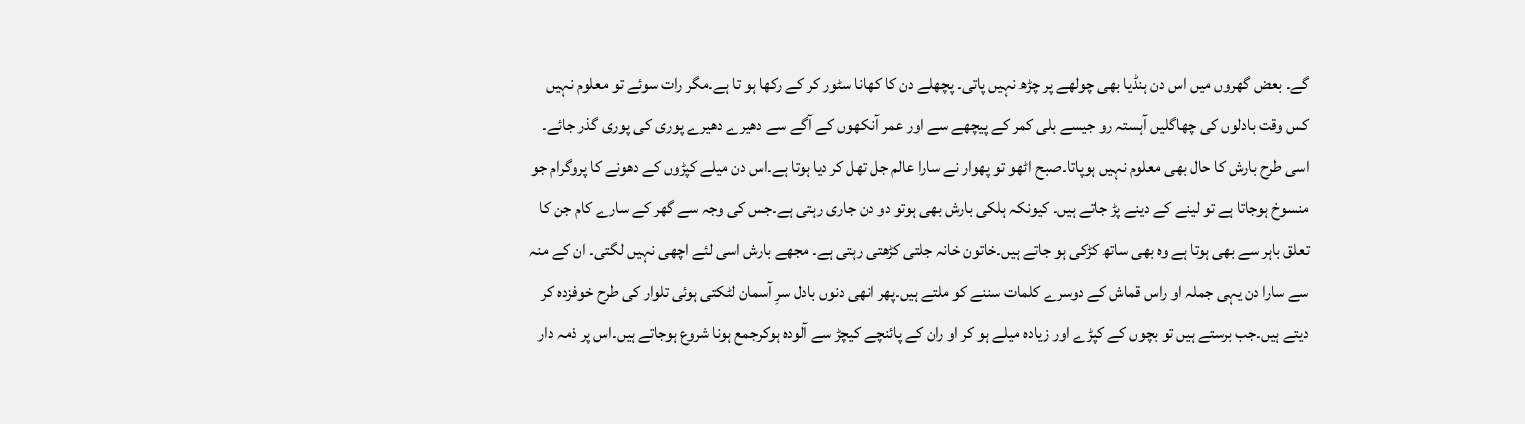گے۔ بعض گھروں میں اس دن ہنڈیا بھی چولھے پر چڑھ نہیں پاتی۔ پچھلے دن کا کھانا سٹور کر کے رکھا ہو تا ہے۔مگر رات سوئے تو معلوم نہیں کس وقت بادلوں کی چھاگلیں آہستہ رو جیسے بلی کمر کے پیچھے سے اور عمر آنکھوں کے آگے سے دھیرے دھیرے پوری کی پوری گذر جائے۔ اسی طرح بارش کا حال بھی معلوم نہیں ہوپاتا۔صبح اٹھو تو پھوار نے سارا عالم جل تھل کر دیا ہوتا ہے۔اس دن میلے کپڑوں کے دھونے کا پروگرام جو منسوخ ہوجاتا ہے تو لینے کے دینے پڑ جاتے ہیں۔ کیونکہ ہلکی بارش بھی ہوتو دو دن جاری رہتی ہے۔جس کی وجہ سے گھر کے سارے کام جن کا تعلق باہر سے بھی ہوتا ہے وہ بھی ساتھ کڑکی ہو جاتے ہیں۔خاتون خانہ جلتی کڑھتی رہتی ہے۔ مجھے بارش اسی لئے اچھی نہیں لگتی۔ ان کے منہ سے سارا دن یہی جملہ او راس قماش کے دوسرے کلمات سننے کو ملتے ہیں۔پھر انھی دنوں بادل سرِ آسمان لٹکتی ہوئی تلوار کی طرح خوفزدہ کر دیتے ہیں۔جب برستے ہیں تو بچوں کے کپڑے اور زیادہ میلے ہو کر او ران کے پائنچے کیچڑ سے آلودہ ہوکرجمع ہونا شروع ہوجاتے ہیں۔اس پر ذمہ دار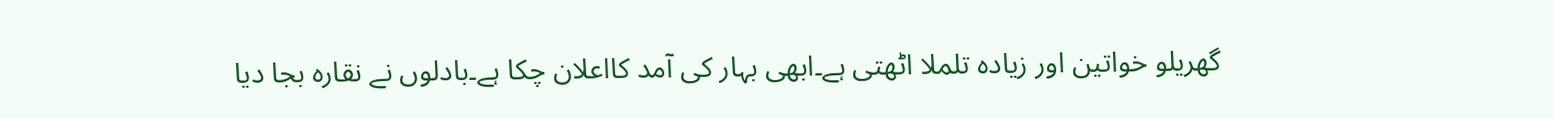گھریلو خواتین اور زیادہ تلملا اٹھتی ہے۔ابھی بہار کی آمد کااعلان چکا ہے۔بادلوں نے نقارہ بجا دیا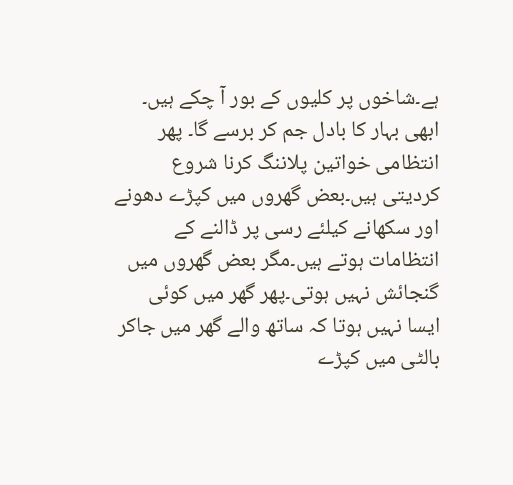ہے۔شاخوں پر کلیوں کے بور آ چکے ہیں۔ ابھی بہار کا بادل جم کر برسے گا۔ پھر انتظامی خواتین پلاننگ کرنا شروع کردیتی ہیں۔بعض گھروں میں کپڑے دھونے اور سکھانے کیلئے رسی پر ڈالنے کے انتظامات ہوتے ہیں۔مگر بعض گھروں میں گنجائش نہیں ہوتی۔پھر گھر میں کوئی ایسا نہیں ہوتا کہ ساتھ والے گھر میں جاکر بالٹی میں کپڑے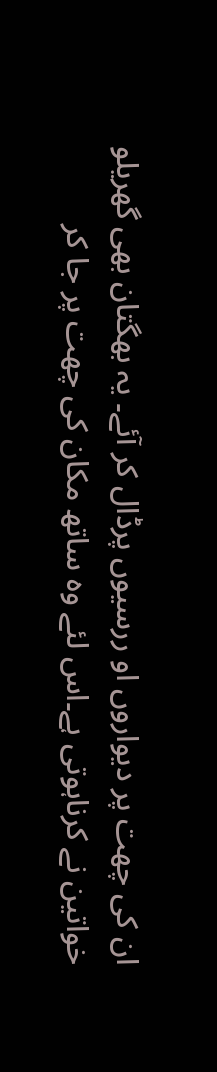ان کی چھت پر دیواروں او ررسیوں پرڈال کر آئے۔ یہ بھگتان بھی گھریلو خواتین نے کرناہوتی ہے۔اس لئے وہ ساتھ مکان کی چھت پر جا کر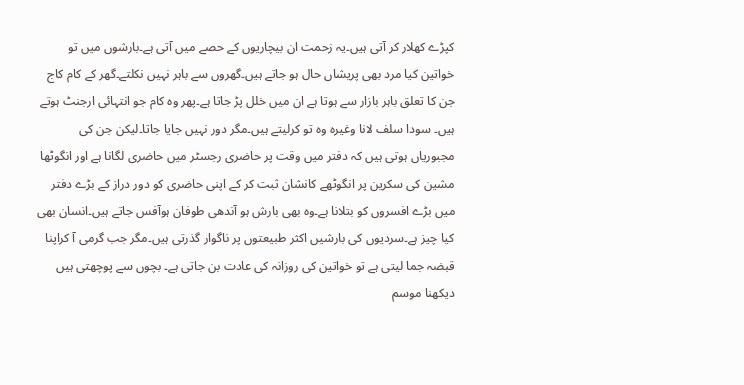کپڑے کھلار کر آتی ہیں۔یہ زحمت ان بیچاریوں کے حصے میں آتی ہے۔بارشوں میں تو خواتین کیا مرد بھی پریشاں حال ہو جاتے ہیں۔گھروں سے باہر نہیں نکلتے۔گھر کے کام کاج جن کا تعلق باہر بازار سے ہوتا ہے ان میں خلل پڑ جاتا ہے۔پھر وہ کام جو انتہائی ارجنٹ ہوتے ہیں۔ سودا سلف لانا وغیرہ وہ تو کرلیتے ہیں۔مگر دور نہیں جایا جاتا۔لیکن جن کی مجبوریاں ہوتی ہیں کہ دفتر میں وقت پر حاضری رجسٹر میں حاضری لگانا ہے اور انگوٹھا مشین کی سکرین پر انگوٹھے کانشان ثبت کر کے اپنی حاضری کو دور دراز کے بڑے دفتر میں بڑے افسروں کو بتلانا ہے۔وہ بھی بارش ہو آندھی طوفان ہوآفس جاتے ہیں۔انسان بھی کیا چیز ہے۔سردیوں کی بارشیں اکثر طبیعتوں پر ناگوار گذرتی ہیں۔مگر جب گرمی آ کراپنا قبضہ جما لیتی ہے تو خواتین کی روزانہ کی عادت بن جاتی ہے۔ بچوں سے پوچھتی ہیں دیکھنا موسم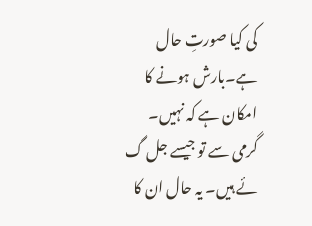کی کیا صورتِ حال ہے۔بارش ہونے کا امکان ہے کہ نہیں۔ گرمی سے تو جیسے جل گ ئے ہیں۔ یہ حال ان کا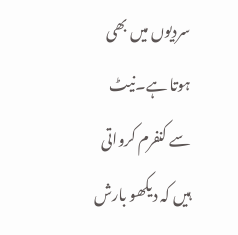سردیوں میں بھی ہوتا ہے۔نیٹ سے کنفرم کرواتی ہیں کہ دیکھو بارش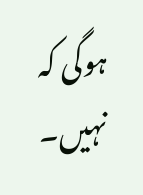ہوگی کہ نہیں۔